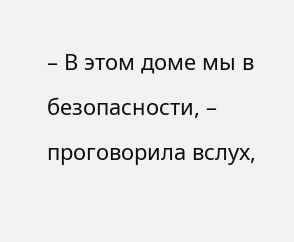– В этом доме мы в безопасности, – проговорила вслух,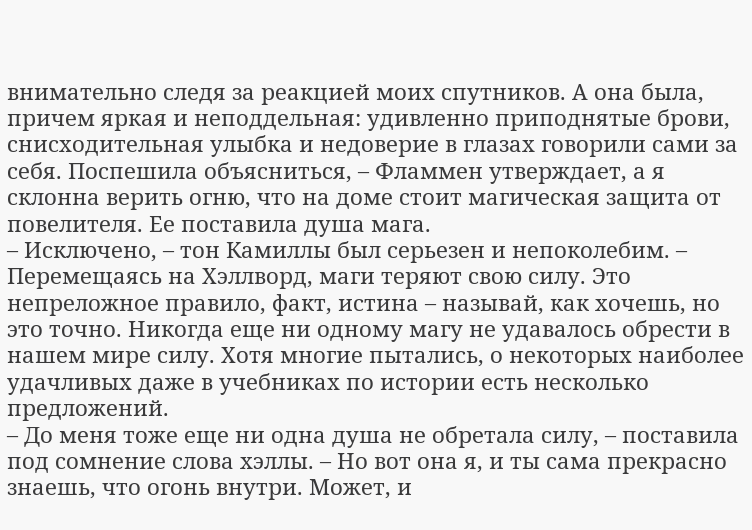внимательно следя за реакцией моих спутников. А она была, причем яркая и неподдельная: удивленно приподнятые брови, снисходительная улыбка и недоверие в глазах говорили сами за себя. Поспешила объясниться, – Фламмен утверждает, а я склонна верить огню, что на доме стоит магическая защита от повелителя. Ее поставила душа мага.
– Исключено, – тон Камиллы был серьезен и непоколебим. – Перемещаясь на Хэллворд, маги теряют свою силу. Это непреложное правило, факт, истина – называй, как хочешь, но это точно. Никогда еще ни одному магу не удавалось обрести в нашем мире силу. Хотя многие пытались, о некоторых наиболее удачливых даже в учебниках по истории есть несколько предложений.
– До меня тоже еще ни одна душа не обретала силу, – поставила под сомнение слова хэллы. – Но вот она я, и ты сама прекрасно знаешь, что огонь внутри. Может, и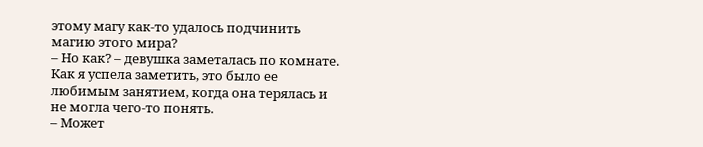этому магу как-то удалось подчинить магию этого мира?
– Но как? – девушка заметалась по комнате. Как я успела заметить, это было ее любимым занятием, когда она терялась и не могла чего-то понять.
– Может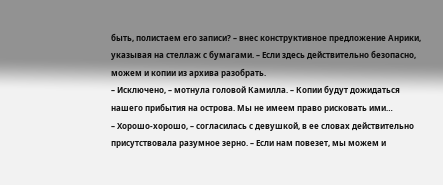быть, полистаем его записи? – внес конструктивное предложение Анрики, указывая на стеллаж с бумагами. – Если здесь действительно безопасно, можем и копии из архива разобрать.
– Исключено, – мотнула головой Камилла. – Копии будут дожидаться нашего прибытия на острова. Мы не имеем право рисковать ими…
– Хорошо-хорошо, – согласилась с девушкой, в ее словах действительно присутствовала разумное зерно. – Если нам повезет, мы можем и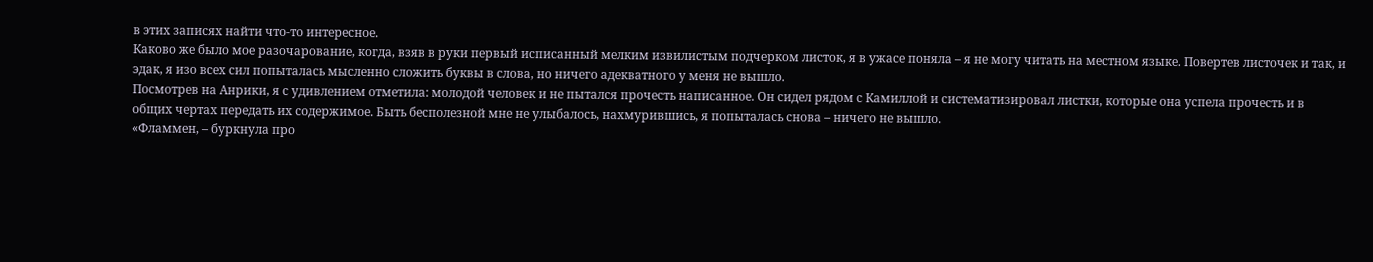в этих записях найти что-то интересное.
Каково же было мое разочарование, когда, взяв в руки первый исписанный мелким извилистым подчерком листок, я в ужасе поняла – я не могу читать на местном языке. Повертев листочек и так, и эдак, я изо всех сил попыталась мысленно сложить буквы в слова, но ничего адекватного у меня не вышло.
Посмотрев на Анрики, я с удивлением отметила: молодой человек и не пытался прочесть написанное. Он сидел рядом с Камиллой и систематизировал листки, которые она успела прочесть и в общих чертах передать их содержимое. Быть бесполезной мне не улыбалось, нахмурившись, я попыталась снова – ничего не вышло.
«Фламмен, – буркнула про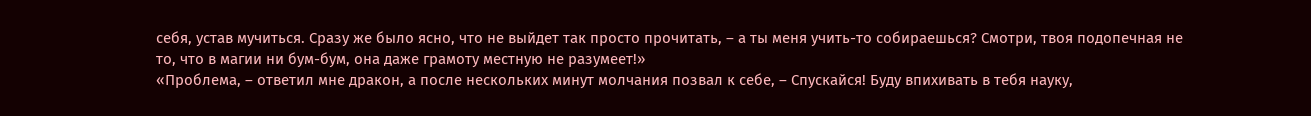себя, устав мучиться. Сразу же было ясно, что не выйдет так просто прочитать, – а ты меня учить-то собираешься? Смотри, твоя подопечная не то, что в магии ни бум-бум, она даже грамоту местную не разумеет!»
«Проблема, – ответил мне дракон, а после нескольких минут молчания позвал к себе, – Спускайся! Буду впихивать в тебя науку,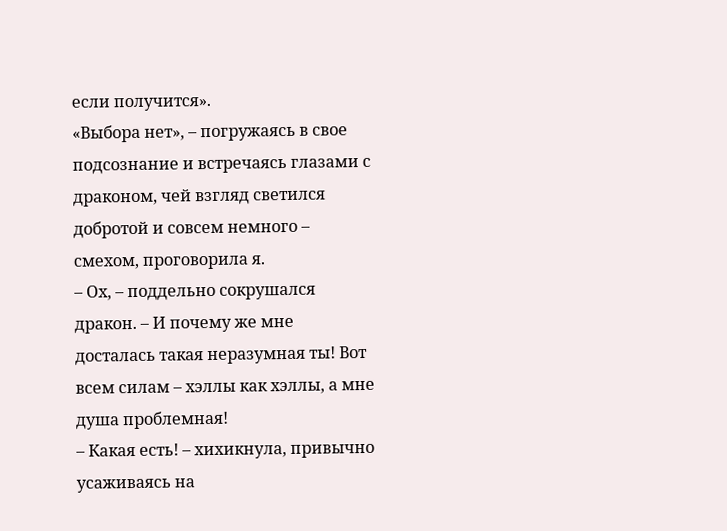если получится».
«Выбора нет», – погружаясь в свое подсознание и встречаясь глазами с драконом, чей взгляд светился добротой и совсем немного – смехом, проговорила я.
– Ох, – поддельно сокрушался дракон. – И почему же мне досталась такая неразумная ты! Вот всем силам – хэллы как хэллы, а мне душа проблемная!
– Какая есть! – хихикнула, привычно усаживаясь на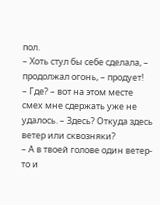пол.
– Хоть стул бы себе сделала, – продолжал огонь, – продует!
– Где? – вот на этом месте смех мне сдержать уже не удалось. – Здесь? Откуда здесь ветер или сквозняки?
– А в твоей голове один ветер-то и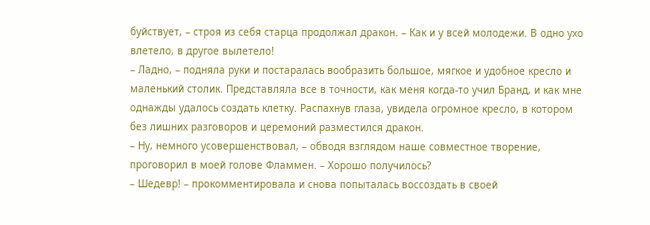буйствует, – строя из себя старца продолжал дракон. – Как и у всей молодежи. В одно ухо влетело, в другое вылетело!
– Ладно, – подняла руки и постаралась вообразить большое, мягкое и удобное кресло и маленький столик. Представляла все в точности, как меня когда-то учил Бранд, и как мне однажды удалось создать клетку. Распахнув глаза, увидела огромное кресло, в котором без лишних разговоров и церемоний разместился дракон.
– Ну, немного усовершенствовал, – обводя взглядом наше совместное творение, проговорил в моей голове Фламмен. – Хорошо получилось?
– Шедевр! – прокомментировала и снова попыталась воссоздать в своей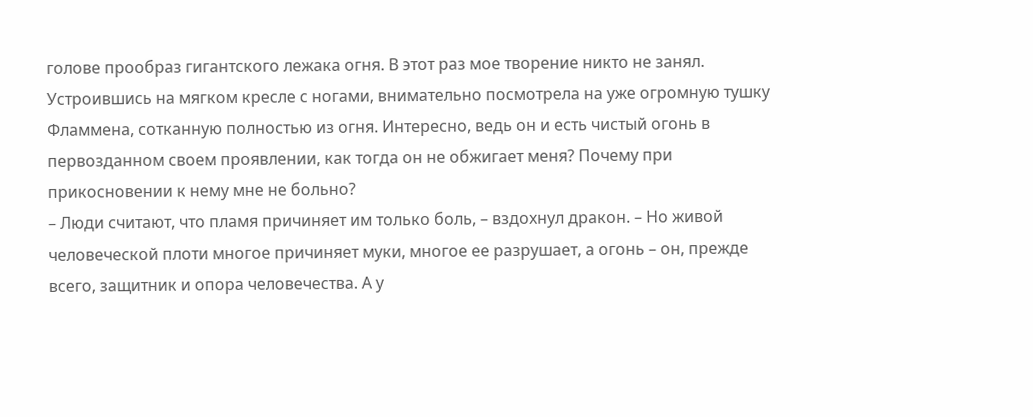голове прообраз гигантского лежака огня. В этот раз мое творение никто не занял.
Устроившись на мягком кресле с ногами, внимательно посмотрела на уже огромную тушку Фламмена, сотканную полностью из огня. Интересно, ведь он и есть чистый огонь в первозданном своем проявлении, как тогда он не обжигает меня? Почему при прикосновении к нему мне не больно?
– Люди считают, что пламя причиняет им только боль, – вздохнул дракон. – Но живой человеческой плоти многое причиняет муки, многое ее разрушает, а огонь – он, прежде всего, защитник и опора человечества. А у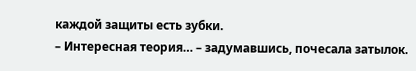каждой защиты есть зубки.
– Интересная теория… – задумавшись, почесала затылок.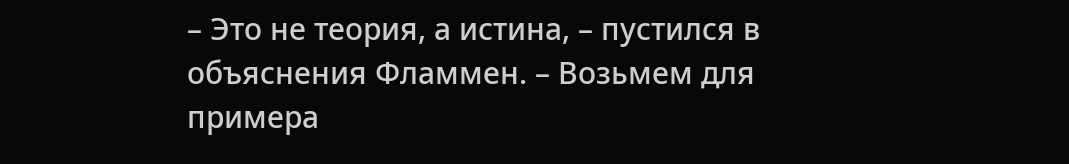– Это не теория, а истина, – пустился в объяснения Фламмен. – Возьмем для примера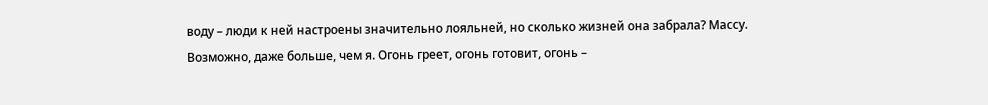воду – люди к ней настроены значительно лояльней, но сколько жизней она забрала? Массу. Возможно, даже больше, чем я. Огонь греет, огонь готовит, огонь –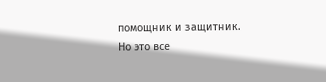помощник и защитник. Но это все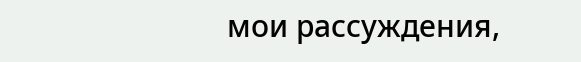мои рассуждения,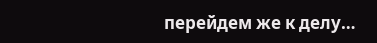перейдем же к делу…